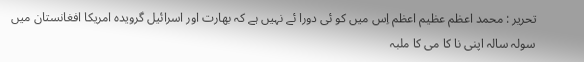تحریر : محمد اعظم عظیم اعظم اِس میں کو ئی دورا ئے نہیں ہے کہ بھارت اور اسرائیل گرویدہ امریکا افغانستان میں سولہ سالہ اپنی نا کا می کا ملبہ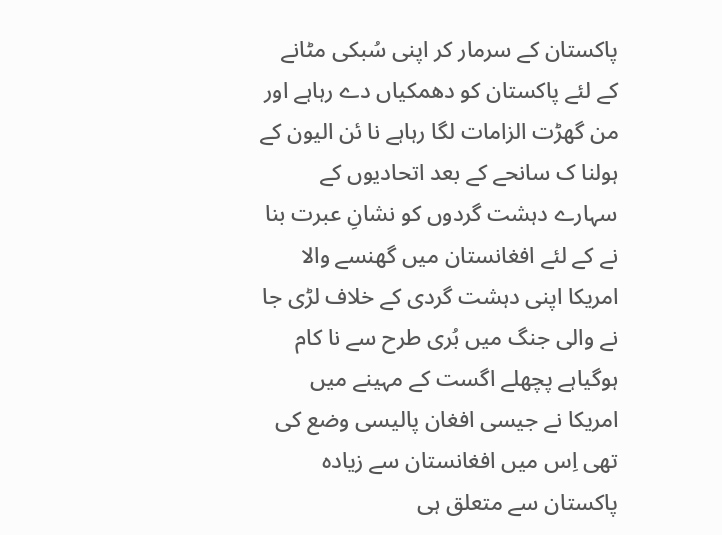پاکستان کے سرمار کر اپنی سُبکی مٹانے کے لئے پاکستان کو دھمکیاں دے رہاہے اور من گھڑت الزامات لگا رہاہے نا ئن الیون کے ہولنا ک سانحے کے بعد اتحادیوں کے سہارے دہشت گردوں کو نشانِ عبرت بنا نے کے لئے افغانستان میں گھنسے والا امریکا اپنی دہشت گردی کے خلاف لڑی جا نے والی جنگ میں بُری طرح سے نا کام ہوگیاہے پچھلے اگست کے مہینے میں امریکا نے جیسی افغان پالیسی وضع کی تھی اِس میں افغانستان سے زیادہ پاکستان سے متعلق ہی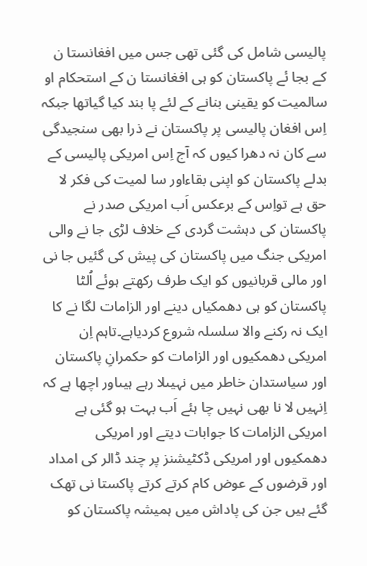پالیسی شامل کی گئی تھی جس میں افغانستا ن کے بجا ئے پاکستان کو ہی افغانستا ن کے استحکام او سالمیت کو یقینی بنانے کے لئے پا بند کیا گیاتھا جبکہ اِس افغان پالیسی پر پاکستان نے ذرا بھی سنجیدگی سے کان نہ دھرا کیوں کہ آج اِس امریکی پالیسی کے بدلے پاکستان کو اپنی بقاءاور سا لمیت کی فکر لا حق ہے تواِس کے برعکس اَب امریکی صدر نے پاکستان کی دہشت گردی کے خلاف لڑی جا نے والی امریکی جنگ میں پاکستان کی پیش کی گئیں جا نی اور مالی قربانیوں کو ایک طرف رکھتے ہوئے اُلٹا پاکستان کو ہی دھمکیاں دینے اور الزامات لگا نے کا ایک نہ رکنے والا سلسلہ شروع کردیاہے۔تاہم اِن امریکی دھمکیوں اور الزامات کو حکمرانِ پاکستان اور سیاستدان خاطر میں نہیںلا رہے ہیںاور اچھا ہے کہ اِنہیں لا نا بھی نہیں چا ہئے اَب بہت ہو گئی ہے امریکی الزامات کا جوابات دیتے اور امریکی دھمکیوں اور امریکی ڈکٹیشنز پر چند ڈالر کی امداد اور قرضوں کے عوض کام کرتے کرتے پاکستا نی تھک گئے ہیں جن کی پاداش میں ہمیشہ پاکستان کو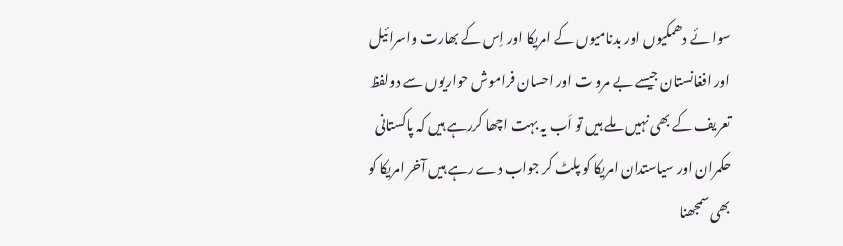سوا ئے دھمکیوں اور بدنامیوں کے امریکا اور اِس کے بھارت واسرائیل اور افغانستان جیسے بے مرو ت اور احسان فراموش حواریوں سے دولفظ تعریف کے بھی نہیں ملے ہیں تو اَب یہ بہت اچھا کررہے ہیں کہ پاکستانی حکمران اور سیاستدان امریکا کو پلٹ کر جواب دے رہے ہیں آخر امریکا کو بھی سمجھنا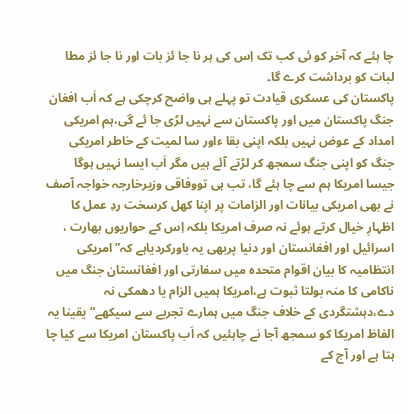چا ہئے کہ آخر کو ئی کب تک اِس کی ہر نا جا ئز بات اور نا جا ئز مطا لبات کو برداشت کرے گا۔
پاکستان کی عسکری قیادت تو پہلے ہی واضح کرچکی ہے کہ اَب افغان جنگ پاکستان میں اور پاکستان سے نہیں لڑی جا ئے گی،ہم امریکی امداد کے عوض نہیں بلکہ اپنی بقا ءاور سا لمیت کے خاطر امریکی جنگ کو اپنی جنگ سمجھ کر لڑتے آئے ہیں مگر اَب ایسا نہیں ہوگا جیسا امریکا ہم سے چا ہئے گا، تب ہی تووفاقی وزیرخارجہ خواجہ آصف نے بھی امریکی بیانات اور الزامات پر اپنا کھل کرسخت ردِ عمل کا اظہارِ خیال کرتے ہوئے نہ صرف امریکا بلکہ اِس کے حواریوں بھارت ، اسرائیل اور افغانستان اور دنیا پربھی یہ باورکردیاہے کہ”امریکی انتظامیہ کا بیان اقوام متحدہ میں سفارتی اور افغانستان جنگ میں ناکامی کا منہ بولتا ثبوت ہے،امریکا ہمیں الزام یا دھمکی نہ دے،دہشتگردی کے خلاف جنگ میں ہمارے تجربے سے سیکھے“یقینا یہ الفاظ امریکا کو سمجھ آجا نے چاہئیں کہ اَب پاکستان امریکا سے کیا چا ہتا ہے اور آج کے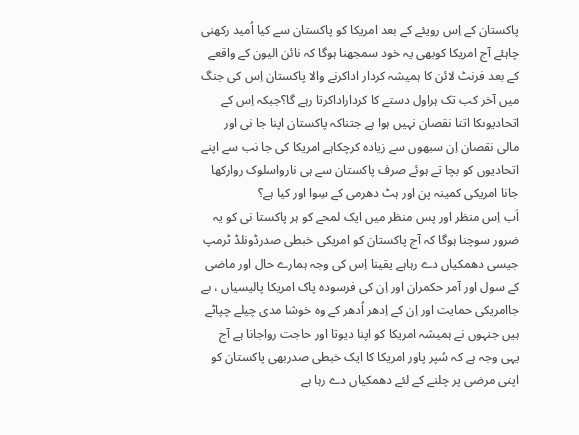پاکستان کے اِس رویئے کے بعد امریکا کو پاکستان سے کیا اُمید رکھنی چاہئے آج امریکا کوبھی یہ خود سمجھنا ہوگا کہ نائن الیون کے واقعے کے بعد فرنٹ لائن کا ہمیشہ کردار اداکرنے والا پاکستان اِس کی جنگ میں آخر کب تک ہراول دستے کا کرداراداکرتا رہے گا؟جبکہ اِس کے اتحادیوںکا اتنا نقصان نہیں ہوا ہے جتناکہ پاکستان اپنا جا نی اور مالی نقصان اِن سبھوں سے زیادہ کرچکاہے امریکا کی جا نب سے اپنے اتحادیوں کو بچا تے ہوئے صرف پاکستان سے ہی نارواسلوک روارکھا جانا امریکی کمینہ پن اور ہٹ دھرمی کے سِوا اور کیا ہے؟
اَب اِس منظر اور پس منظر میں ایک لمحے کو ہر پاکستا نی کو یہ ضرور سوچنا ہوگا کہ آج پاکستان کو امریکی خبطی صدرڈونلڈ ٹرمپ جیسی دھمکیاں دے رہاہے یقینا اِس کی وجہ ہمارے حال اور ماضی کے سول اور آمر حکمران اور اِن کی فرسودہ پاک امریکا پالیسیاں ، بے جاامریکی حمایت اور اِن کے اِدھر اُدھر کے وہ خوشا مدی چیلے چپاٹے ہیں جنہوں نے ہمیشہ امریکا کو اپنا دیوتا اور حاجت رواجانا ہے آج یہی وجہ ہے کہ سُپر پاور امریکا کا ایک خبطی صدربھی پاکستان کو اپنی مرضی پر چلنے کے لئے دھمکیاں دے رہا ہے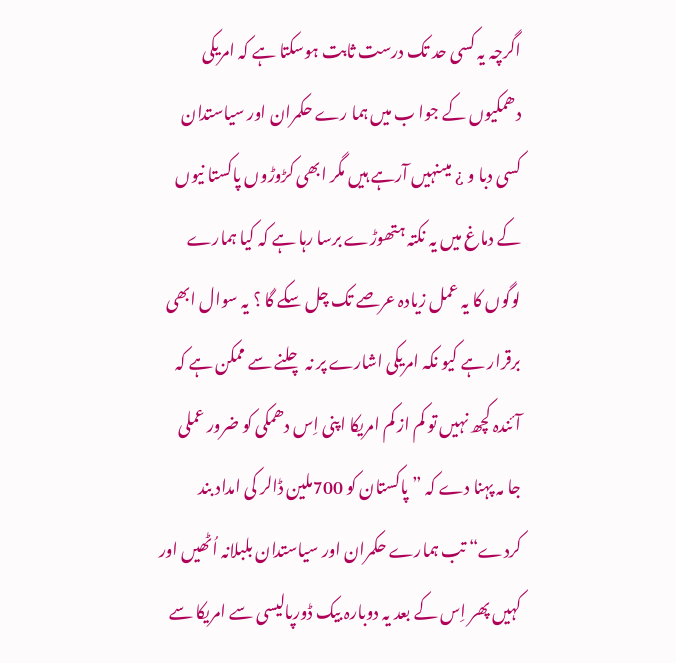اگرچہ یہ کسی حد تک درست ثابت ہوسکتا ہے کہ امریکی دھمکیوں کے جوا ب میں ہما رے حکمران اور سیاستدان کسی دبا و ¿ میںنہیں آرہے ہیں مگر ابھی کڑوڑوں پاکستا نیوں کے دماغ میں یہ نکتہ ہتھوڑے برسا رہا ہے کہ کیا ہمارے لوگوں کا یہ عمل زیادہ عرصے تک چل سکے گا ؟ یہ سوال ابھی برقرار ہے کیو نکہ امریکی اشارے پر نہ چلنے سے ممکن ہے کہ آئندہ کچھ نہیں تو کم از کم امریکا اپنی اِس دھمکی کو ضرور عملی جا مہ پہنا دے کہ ” پاکستان کو 700ملین ڈالر کی امداد بند کردے“ تب ہمارے حکمران اور سیاستدان بلبلانہ اُٹھیں اور کہیں پھر اِس کے بعد یہ دوبارہ بیک ڈورپالیسی سے امریکا سے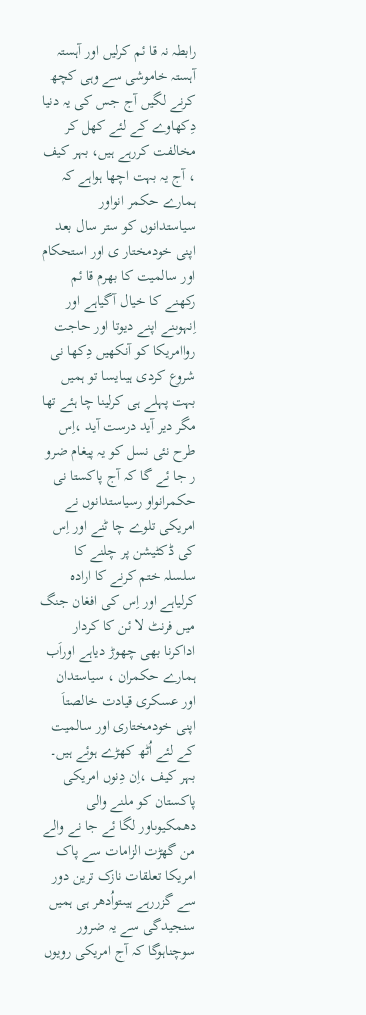رابطہ نہ قا ئم کرلیں اور آہستہ آہستہ خاموشی سے وہی کچھ کرنے لگیں آج جس کی یہ دنیا دِکھاوے کے لئے کھل کر مخالفت کررہے ہیں، بہر کیف ، آج یہ بہت اچھا ہواہے کہ ہمارے حکمر انواور سیاستدانوں کو ستر سال بعد اپنی خودمختار ی اور استحکام اور سالمیت کا بھرم قا ئم رکھنے کا خیال آگیاہے اور اِنہوںنے اپنے دیوتا اور حاجت رواامریکا کو آنکھیں دِکھا نی شروع کردی ہیںایسا تو ہمیں بہت پہلے ہی کرلینا چا ہئے تھا مگر دیر آید درست آید ،اِس طرح نئی نسل کو یہ پیغام ضرو ر جا ئے گا کہ آج پاکستا نی حکمرانواو رسیاستدانوں نے امریکی تلوے چا ٹنے اور اِس کی ڈکٹیشن پر چلنے کا سلسلہ ختم کرنے کا ارادہ کرلیاہے اور اِس کی افغان جنگ میں فرنٹ لا ئن کا کردار اداکرنا بھی چھوڑ دیاہے اوراَب ہمارے حکمران ، سیاستدان اور عسکری قیادت خالصتاَ اپنی خودمختاری اور سالمیت کے لئے اُٹھ کھڑے ہوئے ہیں۔
بہر کیف ،اِن دِنوں امریکی پاکستان کو ملنے والی دھمکیوںاور لگا ئے جا نے والے من گھڑت الزامات سے پاک امریکا تعلقات نازک ترین دور سے گزررہے ہیںتواُدھر ہی ہمیں سنجیدگی سے یہ ضرور سوچناہوگا کہ آج امریکی رویوں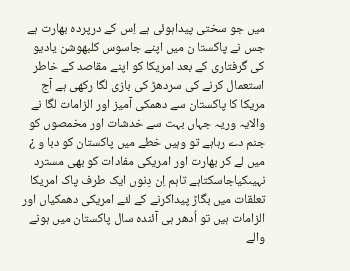میں جو سختی پیداہوئی ہے اِس کے درپردہ بھارت ہے جس نے پاکستا ن میں اپنے جاسوس کلبھوشن یادیو کی گرفتاری کے بعد امریکا کو اپنے مقاصد کے خاطر استعمال کرنے کی سردھڑ کی بازی لگا رکھی ہے آج مریکا کا پاکستان سے دھمکی آمیز اور الزامات لگا نے والایہ وریہ جہاں بہت سے خدشات اور مخمصوں کو جنم دے رہاہے تو وہیں خطے میں پاکستان کو دبا و ¿ میں لے کر بھارت اور امریکی مفادات کو بھی مسترد نہیںکیاجاسکتاہے تاہم اِن دِنوں ایک طرف پاک امریکا تعلقات میں بگاڑ پیداکرنے کے لئے امریکی دھمکیاں اور الزامات ہیں تو اُدھر ہی آئندہ سال پاکستان میں ہونے والے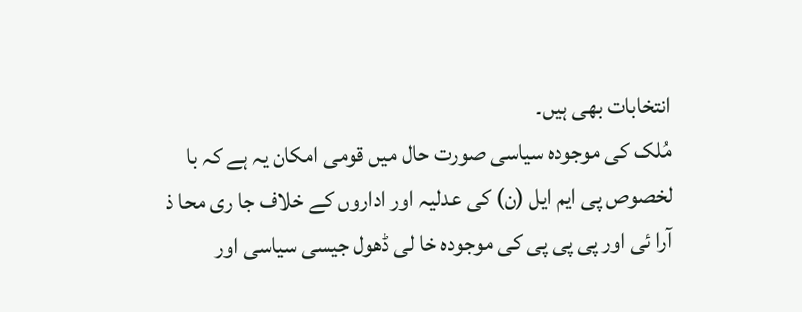انتخابات بھی ہیں۔
مُلک کی موجودہ سیاسی صورت حال میں قومی امکان یہ ہے کہ با لخصوص پی ایم ایل (ن) کی عدلیہ اور اداروں کے خلاف جا ری محا ذ آرا ئی اور پی پی پی کی موجودہ خا لی ڈھول جیسی سیاسی اور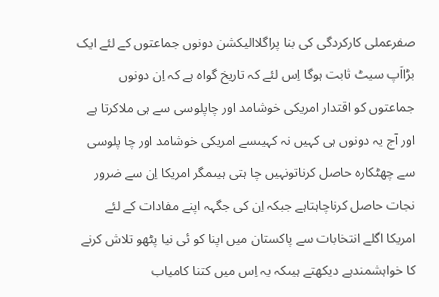صفرعملی کارکردگی کی بنا پراگلاالیکشن دونوں جماعتوں کے لئے ایک بڑااَپ سیٹ ثابت ہوگا اِس لئے کہ تاریخ گواہ ہے کہ اِن دونوں جماعتوں کو اقتدار امریکی خوشامد اور چاپلوسی سے ہی ملاکرتا ہے اور آج یہ دونوں ہی کہیں نہ کہیںسے امریکی خوشامد اور چا پلوسی سے چھٹکارہ حاصل کرناتونہیں چا ہتی ہیںمگر امریکا اِن سے ضرور نجات حاصل کرناچاہتاہے جبکہ اِن کی جگہہ اپنے مفادات کے لئے امریکا اگلے انتخابات سے پاکستان میں اپنا کو ئی نیا پٹھو تلاش کرنے کا خواہشمندہے دیکھتے ہیںکہ یہ اِس میں کتنا کامیاب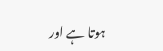ہوتا ہے اور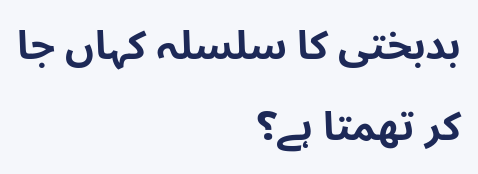بدبختی کا سلسلہ کہاں جا کر تھمتا ہے؟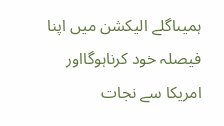ہمیںاگلے الیکشن میں اپنا فیصلہ خود کرناہوگااور امریکا سے نجات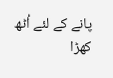پانے کے لئے اُٹھ کھڑا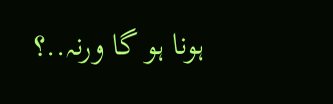ہونا ہو گا ورنہ..؟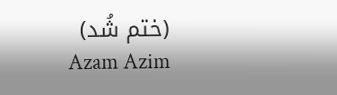(ختم شُد)
Azam Azim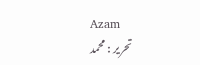Azam
تحریر : محمد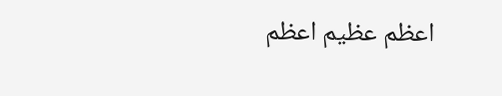اعظم عظیم اعظم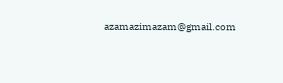azamazimazam@gmail.com